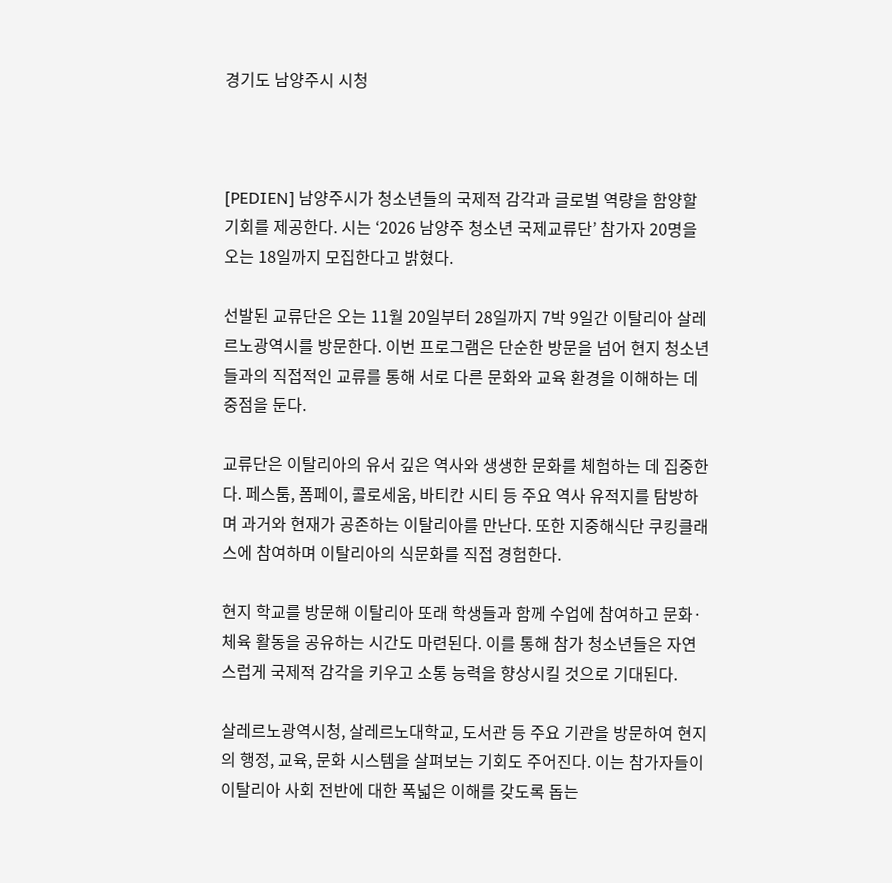경기도 남양주시 시청



[PEDIEN] 남양주시가 청소년들의 국제적 감각과 글로벌 역량을 함양할 기회를 제공한다. 시는 ‘2026 남양주 청소년 국제교류단’ 참가자 20명을 오는 18일까지 모집한다고 밝혔다.

선발된 교류단은 오는 11월 20일부터 28일까지 7박 9일간 이탈리아 살레르노광역시를 방문한다. 이번 프로그램은 단순한 방문을 넘어 현지 청소년들과의 직접적인 교류를 통해 서로 다른 문화와 교육 환경을 이해하는 데 중점을 둔다.

교류단은 이탈리아의 유서 깊은 역사와 생생한 문화를 체험하는 데 집중한다. 페스툼, 폼페이, 콜로세움, 바티칸 시티 등 주요 역사 유적지를 탐방하며 과거와 현재가 공존하는 이탈리아를 만난다. 또한 지중해식단 쿠킹클래스에 참여하며 이탈리아의 식문화를 직접 경험한다.

현지 학교를 방문해 이탈리아 또래 학생들과 함께 수업에 참여하고 문화·체육 활동을 공유하는 시간도 마련된다. 이를 통해 참가 청소년들은 자연스럽게 국제적 감각을 키우고 소통 능력을 향상시킬 것으로 기대된다.

살레르노광역시청, 살레르노대학교, 도서관 등 주요 기관을 방문하여 현지의 행정, 교육, 문화 시스템을 살펴보는 기회도 주어진다. 이는 참가자들이 이탈리아 사회 전반에 대한 폭넓은 이해를 갖도록 돕는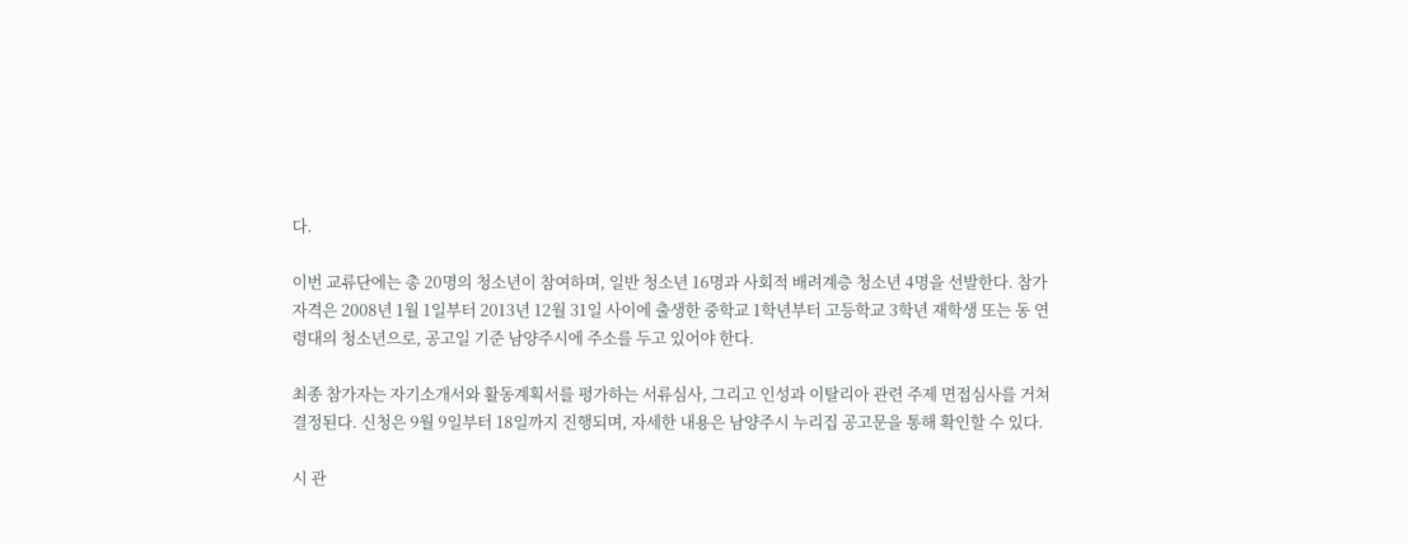다.

이번 교류단에는 총 20명의 청소년이 참여하며, 일반 청소년 16명과 사회적 배려계층 청소년 4명을 선발한다. 참가 자격은 2008년 1월 1일부터 2013년 12월 31일 사이에 출생한 중학교 1학년부터 고등학교 3학년 재학생 또는 동 연령대의 청소년으로, 공고일 기준 남양주시에 주소를 두고 있어야 한다.

최종 참가자는 자기소개서와 활동계획서를 평가하는 서류심사, 그리고 인성과 이탈리아 관련 주제 면접심사를 거쳐 결정된다. 신청은 9월 9일부터 18일까지 진행되며, 자세한 내용은 남양주시 누리집 공고문을 통해 확인할 수 있다.

시 관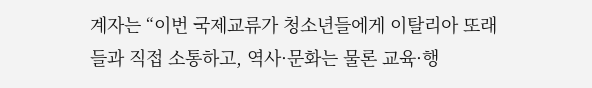계자는 “이번 국제교류가 청소년들에게 이탈리아 또래들과 직접 소통하고, 역사·문화는 물론 교육·행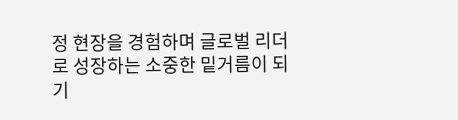정 현장을 경험하며 글로벌 리더로 성장하는 소중한 밑거름이 되기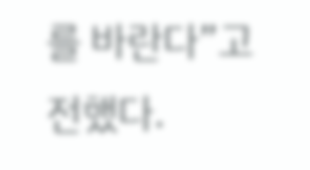를 바란다”고 전했다.